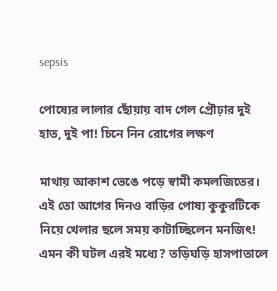sepsis

পোষ্যের লালার ছোঁয়ায় বাদ গেল প্রৌঢ়ার দুই হাত, দুই পা! চিনে নিন রোগের লক্ষণ

মাথায় আকাশ ভেঙে পড়ে স্বামী কমলজিতের। এই তো আগের দিনও বাড়ির পোষ্য কুকুরটিকে নিয়ে খেলার ছলে সময় কাটাচ্ছিলেন মনজিৎ! এমন কী ঘটল এরই মধ্যে? তড়িঘড়ি হাসপাতালে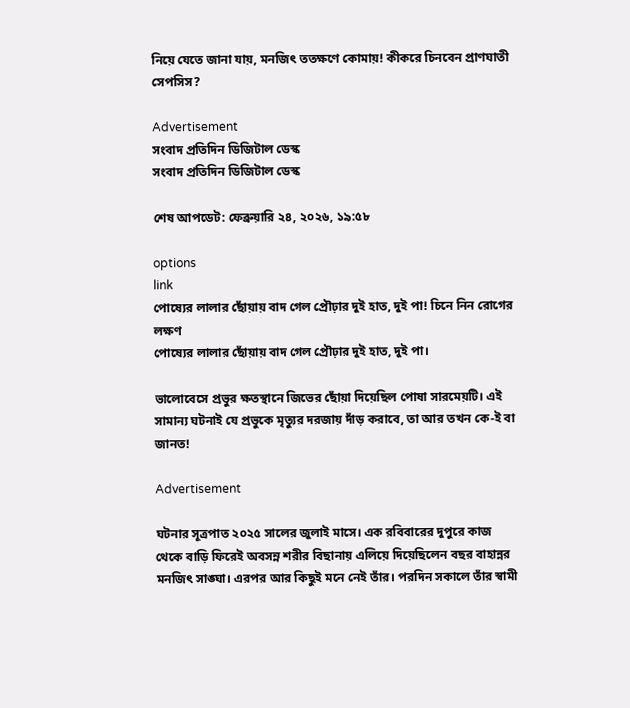নিয়ে যেতে জানা যায়, মনজিৎ ততক্ষণে কোমায়! কীকরে চিনবেন প্রাণঘাতী সেপসিস?

Advertisement
সংবাদ প্রতিদিন ডিজিটাল ডেস্ক
সংবাদ প্রতিদিন ডিজিটাল ডেস্ক

শেষ আপডেট: ফেব্রুয়ারি ২৪, ২০২৬, ১৯:৫৮

options
link
পোষ্যের লালার ছোঁয়ায় বাদ গেল প্রৌঢ়ার দুই হাত, দুই পা! চিনে নিন রোগের লক্ষণ
পোষ্যের লালার ছোঁয়ায় বাদ গেল প্রৌঢ়ার দুই হাত, দুই পা।

ভালোবেসে প্রভুর ক্ষতস্থানে জিভের ছোঁয়া দিয়েছিল পোষা সারমেয়টি। এই সামান্য ঘটনাই যে প্রভুকে মৃত্যুর দরজায় দাঁড় করাবে, তা আর তখন কে-ই বা জানত!

Advertisement

ঘটনার সূত্রপাত ২০২৫ সালের জুলাই মাসে। এক রবিবারের দুপুরে কাজ থেকে বাড়ি ফিরেই অবসন্ন শরীর বিছানায় এলিয়ে দিয়েছিলেন বছর বাহান্নর মনজিৎ সাঙ্ঘা। এরপর আর কিছুই মনে নেই তাঁর। পরদিন সকালে তাঁর স্বামী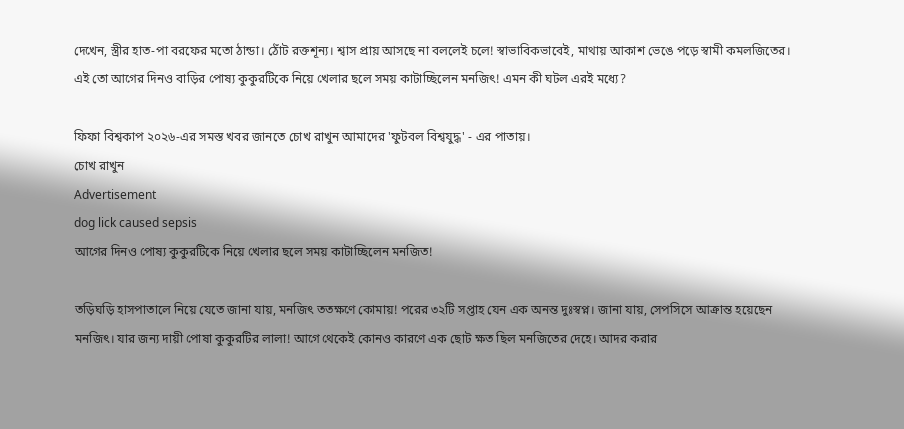দেখেন, স্ত্রীর হাত-পা বরফের মতো ঠান্ডা। ঠোঁট রক্তশূন্য। শ্বাস প্রায় আসছে না বললেই চলে! স্বাভাবিকভাবেই, মাথায় আকাশ ভেঙে পড়ে স্বামী কমলজিতের। এই তো আগের দিনও বাড়ির পোষ্য কুকুরটিকে নিয়ে খেলার ছলে সময় কাটাচ্ছিলেন মনজিৎ! এমন কী ঘটল এরই মধ্যে?

ফিফা বিশ্বকাপ ২০২৬-এর সমস্ত খবর জানতে চোখ রাখুন আমাদের 'ফুটবল বিশ্বযুদ্ধ' - এর পাতায়।
চোখ রাখুন
Advertisement
dog lick caused sepsis
আগের দিনও পোষ্য কুকুরটিকে নিয়ে খেলার ছলে সময় কাটাচ্ছিলেন মনজিত!

তড়িঘড়ি হাসপাতালে নিয়ে যেতে জানা যায়, মনজিৎ ততক্ষণে কোমায়! পরের ৩২টি সপ্তাহ যেন এক অনন্ত দুঃস্বপ্ন। জানা যায়, সেপসিসে আক্রান্ত হয়েছেন মনজিৎ। যার জন্য দায়ী পোষা কুকুরটির লালা! আগে থেকেই কোনও কারণে এক ছোট ক্ষত ছিল মনজিতের দেহে। আদর করার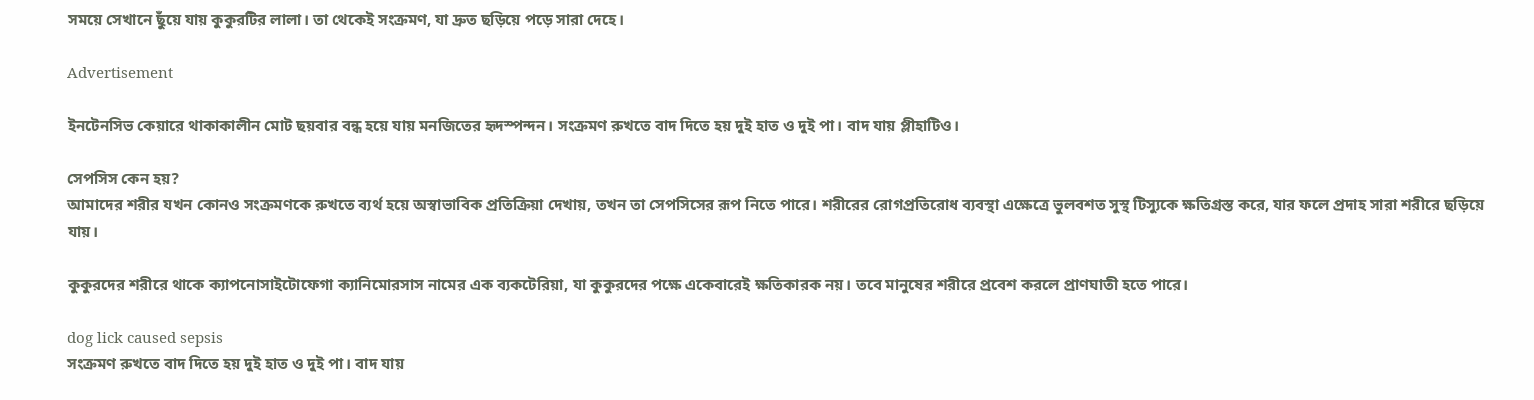সময়ে সেখানে ছুঁয়ে যায় কুকুরটির লালা। তা থেকেই সংক্রমণ, যা দ্রুত ছড়িয়ে পড়ে সারা দেহে।

Advertisement

ইনটেনসিভ কেয়ারে থাকাকালীন মোট ছয়বার বন্ধ হয়ে যায় মনজিতের হৃদস্পন্দন। সংক্রমণ রুখতে বাদ দিতে হয় দুই হাত ও দুই পা। বাদ যায় প্লীহাটিও।

সেপসিস কেন হয়?
আমাদের শরীর যখন কোনও সংক্রমণকে রুখতে ব্যর্থ হয়ে অস্বাভাবিক প্রতিক্রিয়া দেখায়, তখন তা সেপসিসের রূপ নিতে পারে। শরীরের রোগপ্রতিরোধ ব্যবস্থা এক্ষেত্রে ভুলবশত সুস্থ টিস্যুকে ক্ষতিগ্রস্ত করে, যার ফলে প্রদাহ সারা শরীরে ছড়িয়ে যায়।

কুকুরদের শরীরে থাকে ক্যাপনোসাইটোফেগা ক্যানিমোরসাস নামের এক ব্যকটেরিয়া, যা কুকুরদের পক্ষে একেবারেই ক্ষতিকারক নয়। তবে মানুষের শরীরে প্রবেশ করলে প্রাণঘাতী হতে পারে।

dog lick caused sepsis
সংক্রমণ রুখতে বাদ দিতে হয় দুই হাত ও দুই পা। বাদ যায়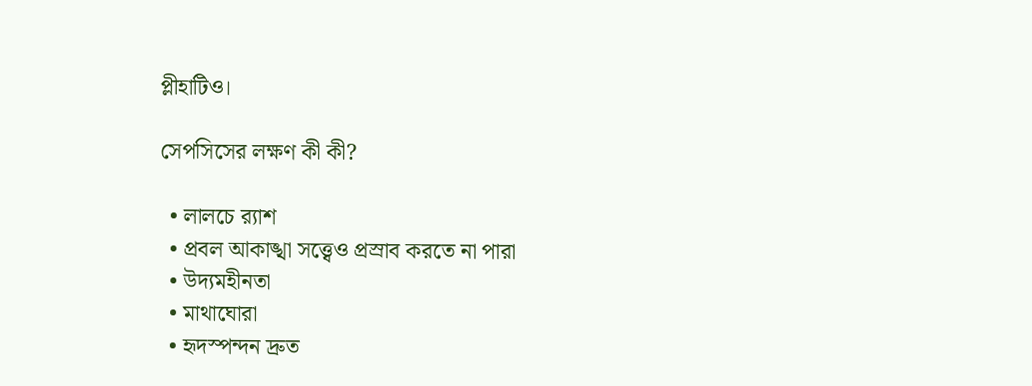প্লীহাটিও।

সেপসিসের লক্ষণ কী কী?

  • লালচে র‍্যাশ
  • প্রবল আকাঙ্খা সত্ত্বেও প্রস্রাব করতে না পারা
  • উদ্যমহীনতা
  • মাথাঘোরা
  • হৃদস্পন্দন দ্রুত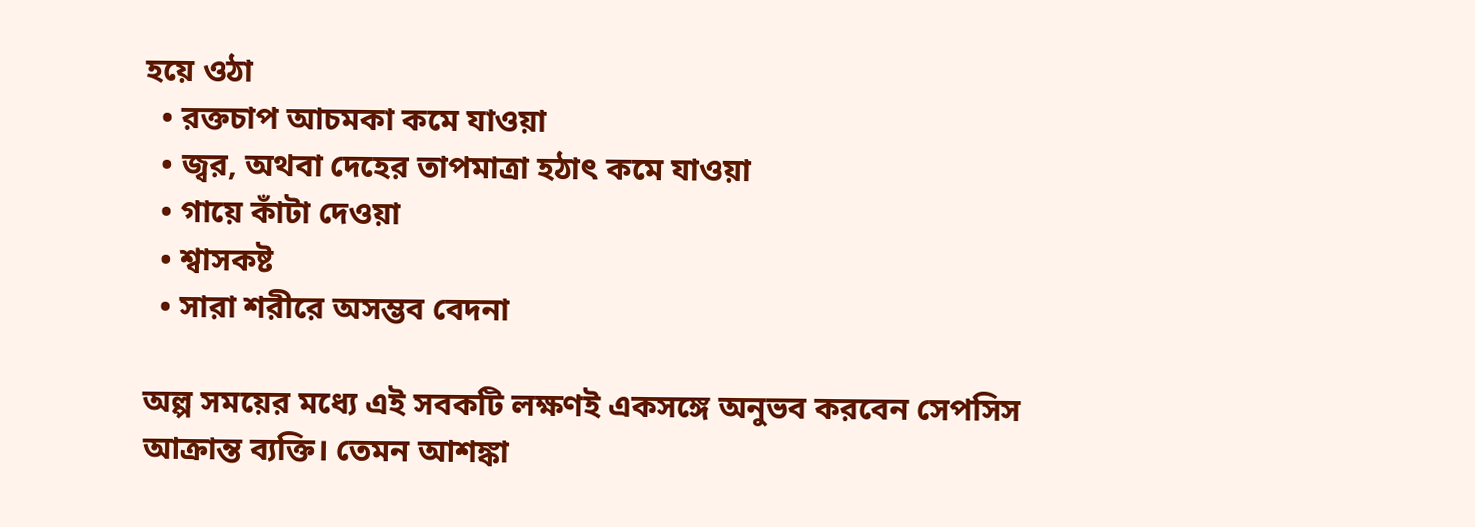হয়ে ওঠা
  • রক্তচাপ আচমকা কমে যাওয়া
  • জ্বর, অথবা দেহের তাপমাত্রা হঠাৎ কমে যাওয়া
  • গায়ে কাঁটা দেওয়া
  • শ্বাসকষ্ট
  • সারা শরীরে অসম্ভব বেদনা

অল্প সময়ের মধ্যে এই সবকটি লক্ষণই একসঙ্গে অনুভব করবেন সেপসিস আক্রান্ত ব্যক্তি। তেমন আশঙ্কা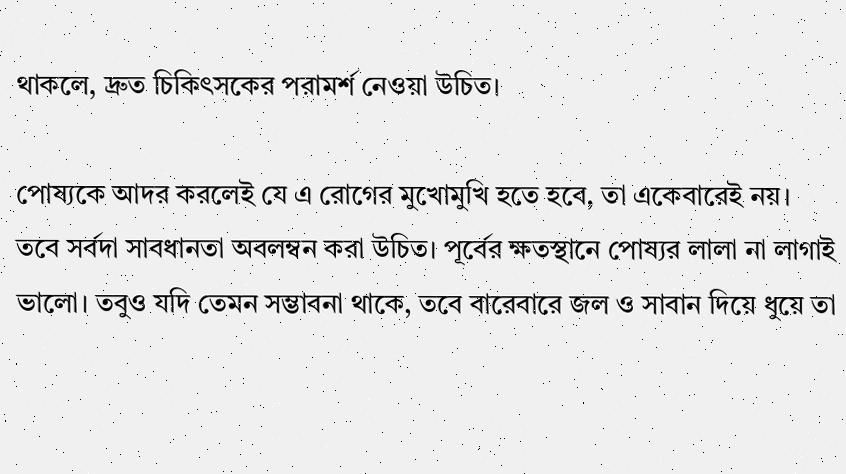থাকলে, দ্রুত চিকিৎসকের পরামর্শ নেওয়া উচিত।

পোষ্যকে আদর করলেই যে এ রোগের মুখোমুখি হতে হবে, তা একেবারেই নয়। তবে সর্বদা সাবধানতা অবলম্বন করা উচিত। পূর্বের ক্ষতস্থানে পোষ্যর লালা না লাগাই ভালো। তবুও যদি তেমন সম্ভাবনা থাকে, তবে বারেবারে জল ও সাবান দিয়ে ধুয়ে তা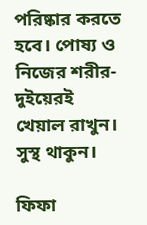পরিষ্কার করতে হবে। পোষ্য ও নিজের শরীর- দুইয়েরই খেয়াল রাখুন। সুস্থ থাকুন।

ফিফা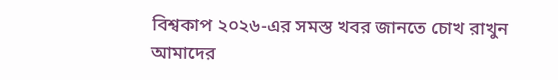বিশ্বকাপ ২০২৬-এর সমস্ত খবর জানতে চোখ রাখুন আমাদের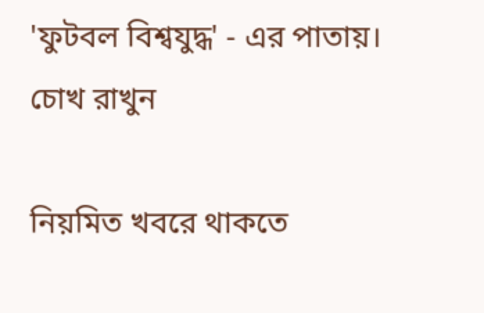'ফুটবল বিশ্বযুদ্ধ' - এর পাতায়।
চোখ রাখুন

নিয়মিত খবরে থাকতে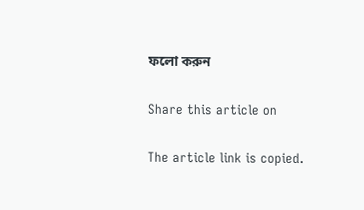ফলো করুন

Share this article on

The article link is copied.